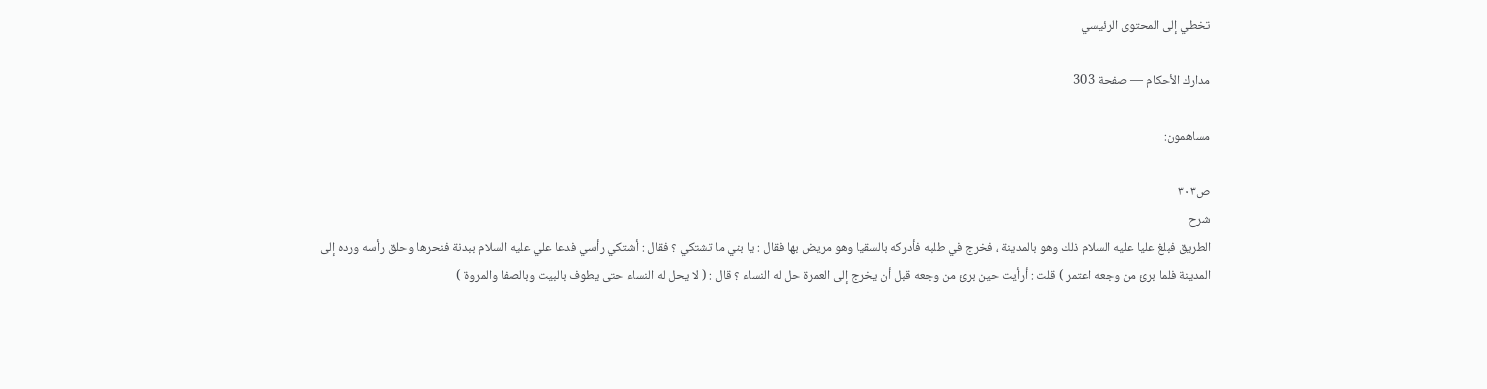تخطي إلى المحتوى الرئيسي

مدارك الأحكام — صفحة 303

مساهمون:

ص٣٠٣
شرح
الطريق فبلغ عليا عليه السلام ذلك وهو بالمدينة ، فخرج في طلبه فأدركه بالسقيا وهو مريض بها فقال : يا بني ما تشتكي ؟ فقال : أشتكي رأسي فدعا علي عليه السلام ببدنة فنحرها وحلق رأسه ورده إلى المدينة فلما برئ من وجعه اعتمر ) قلت : أرأيت حين برئ من وجعه قبل أن يخرج إلى العمرة حل له النساء ؟ قال : ( لا يحل له النساء حتى يطوف بالبيت وبالصفا والمروة )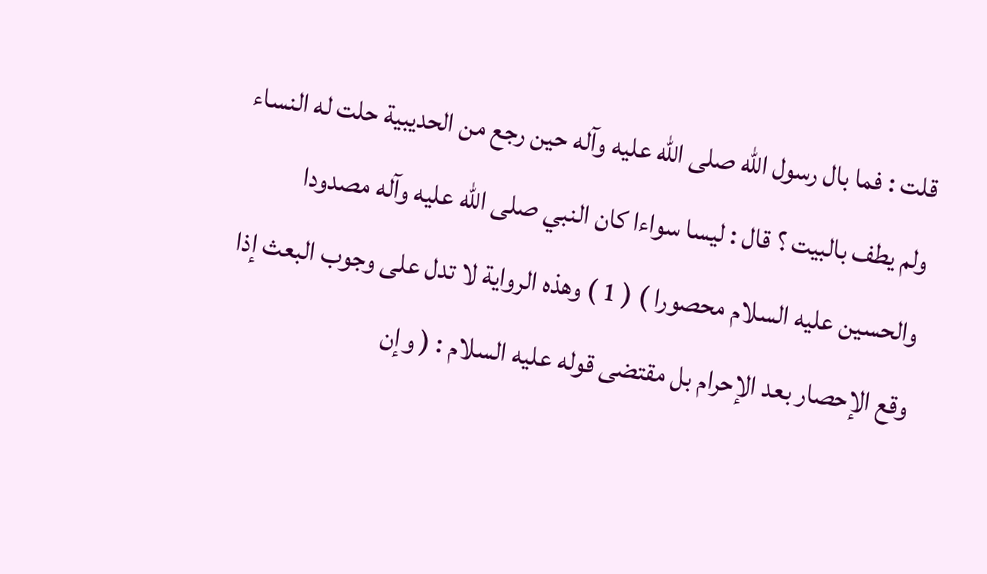قلت : فما بال رسول الله صلى الله عليه وآله حين رجع من الحديبية حلت له النساء ولم يطف بالبيت ؟ قال : ليسا سواءا كان النبي صلى الله عليه وآله مصدودا والحسين عليه السلام محصورا ) ( 1 ) وهذه الرواية لا تدل على وجوب البعث إذا وقع الإحصار بعد الإحرام بل مقتضى قوله عليه السلام : ( وإن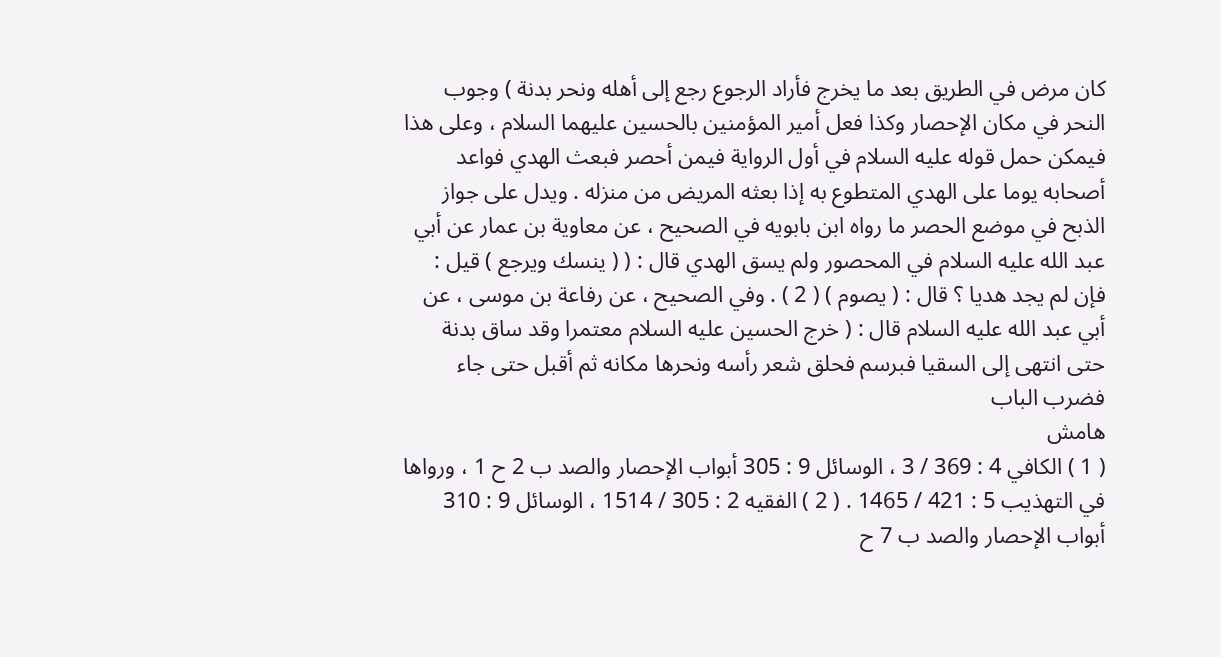كان مرض في الطريق بعد ما يخرج فأراد الرجوع رجع إلى أهله ونحر بدنة ) وجوب النحر في مكان الإحصار وكذا فعل أمير المؤمنين بالحسين عليهما السلام ، وعلى هذا فيمكن حمل قوله عليه السلام في أول الرواية فيمن أحصر فبعث الهدي فواعد أصحابه يوما على الهدي المتطوع به إذا بعثه المريض من منزله . ويدل على جواز الذبح في موضع الحصر ما رواه ابن بابويه في الصحيح ، عن معاوية بن عمار عن أبي عبد الله عليه السلام في المحصور ولم يسق الهدي قال : ( ( ينسك ويرجع ) قيل : فإن لم يجد هديا ؟ قال : ( يصوم ) ( 2 ) . وفي الصحيح ، عن رفاعة بن موسى ، عن أبي عبد الله عليه السلام قال : ( خرج الحسين عليه السلام معتمرا وقد ساق بدنة حتى انتهى إلى السقيا فبرسم فحلق شعر رأسه ونحرها مكانه ثم أقبل حتى جاء فضرب الباب
هامش
( 1 ) الكافي 4 : 369 / 3 ، الوسائل 9 : 305 أبواب الإحصار والصد ب 2 ح 1 ، ورواها في التهذيب 5 : 421 / 1465 . ( 2 ) الفقيه 2 : 305 / 1514 ، الوسائل 9 : 310 أبواب الإحصار والصد ب 7 ح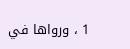1 ، ورواها في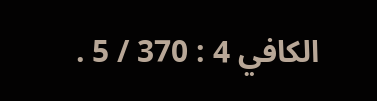الكافي 4 : 370 / 5 .